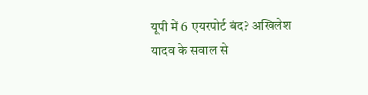यूपी में 6 एयरपोर्ट बंद? अखिलेश यादव के सवाल से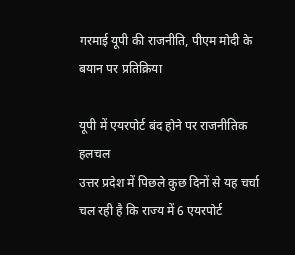गरमाई यूपी की राजनीति, पीएम मोदी के बयान पर प्रतिक्रिया

यूपी में एयरपोर्ट बंद होने पर राजनीतिक हलचल
उत्तर प्रदेश में पिछले कुछ दिनों से यह चर्चा चल रही है कि राज्य में 6 एयरपोर्ट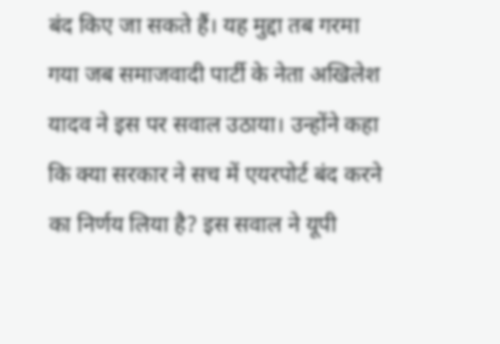बंद किए जा सकते हैं। यह मुद्दा तब गरमा गया जब समाजवादी पार्टी के नेता अखिलेश यादव ने इस पर सवाल उठाया। उन्होंने कहा कि क्या सरकार ने सच में एयरपोर्ट बंद करने का निर्णय लिया है? इस सवाल ने यूपी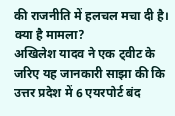की राजनीति में हलचल मचा दी है।
क्या है मामला?
अखिलेश यादव ने एक ट्वीट के जरिए यह जानकारी साझा की कि उत्तर प्रदेश में 6 एयरपोर्ट बंद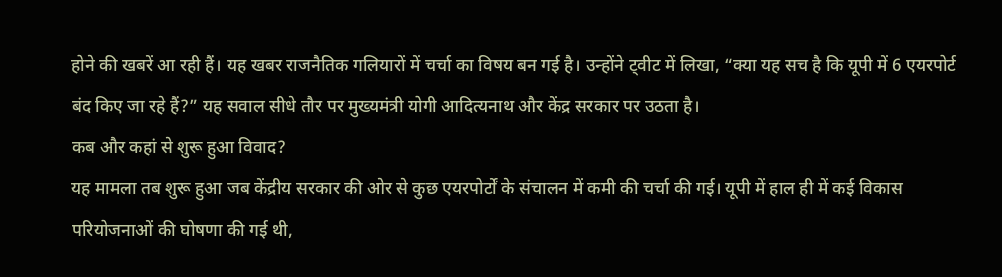होने की खबरें आ रही हैं। यह खबर राजनैतिक गलियारों में चर्चा का विषय बन गई है। उन्होंने ट्वीट में लिखा, “क्या यह सच है कि यूपी में 6 एयरपोर्ट बंद किए जा रहे हैं?” यह सवाल सीधे तौर पर मुख्यमंत्री योगी आदित्यनाथ और केंद्र सरकार पर उठता है।
कब और कहां से शुरू हुआ विवाद?
यह मामला तब शुरू हुआ जब केंद्रीय सरकार की ओर से कुछ एयरपोर्टों के संचालन में कमी की चर्चा की गई। यूपी में हाल ही में कई विकास परियोजनाओं की घोषणा की गई थी,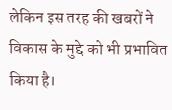लेकिन इस तरह की खबरों ने विकास के मुद्दे को भी प्रभावित किया है।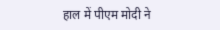हाल में पीएम मोदी ने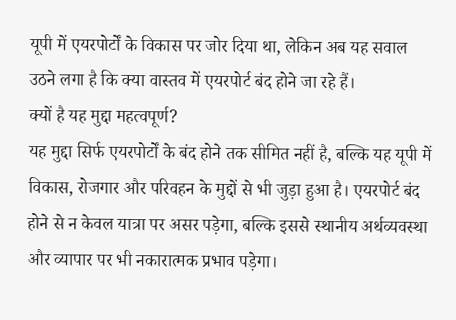यूपी में एयरपोर्टों के विकास पर जोर दिया था, लेकिन अब यह सवाल उठने लगा है कि क्या वास्तव में एयरपोर्ट बंद होने जा रहे हैं।
क्यों है यह मुद्दा महत्वपूर्ण?
यह मुद्दा सिर्फ एयरपोर्टों के बंद होने तक सीमित नहीं है, बल्कि यह यूपी में विकास, रोजगार और परिवहन के मुद्दों से भी जुड़ा हुआ है। एयरपोर्ट बंद होने से न केवल यात्रा पर असर पड़ेगा, बल्कि इससे स्थानीय अर्थव्यवस्था और व्यापार पर भी नकारात्मक प्रभाव पड़ेगा।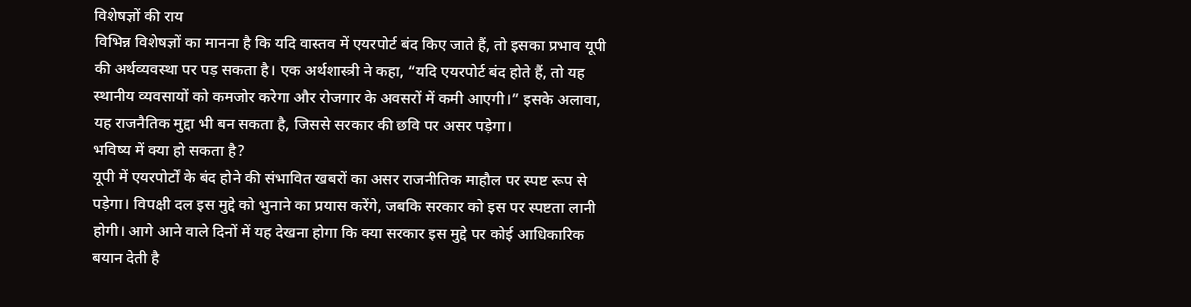विशेषज्ञों की राय
विभिन्न विशेषज्ञों का मानना है कि यदि वास्तव में एयरपोर्ट बंद किए जाते हैं, तो इसका प्रभाव यूपी की अर्थव्यवस्था पर पड़ सकता है। एक अर्थशास्त्री ने कहा, “यदि एयरपोर्ट बंद होते हैं, तो यह स्थानीय व्यवसायों को कमजोर करेगा और रोजगार के अवसरों में कमी आएगी।” इसके अलावा, यह राजनैतिक मुद्दा भी बन सकता है, जिससे सरकार की छवि पर असर पड़ेगा।
भविष्य में क्या हो सकता है?
यूपी में एयरपोर्टों के बंद होने की संभावित खबरों का असर राजनीतिक माहौल पर स्पष्ट रूप से पड़ेगा। विपक्षी दल इस मुद्दे को भुनाने का प्रयास करेंगे, जबकि सरकार को इस पर स्पष्टता लानी होगी। आगे आने वाले दिनों में यह देखना होगा कि क्या सरकार इस मुद्दे पर कोई आधिकारिक बयान देती है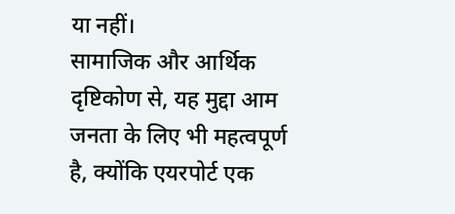या नहीं।
सामाजिक और आर्थिक दृष्टिकोण से, यह मुद्दा आम जनता के लिए भी महत्वपूर्ण है, क्योंकि एयरपोर्ट एक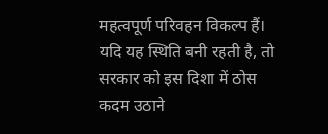महत्वपूर्ण परिवहन विकल्प हैं। यदि यह स्थिति बनी रहती है, तो सरकार को इस दिशा में ठोस कदम उठाने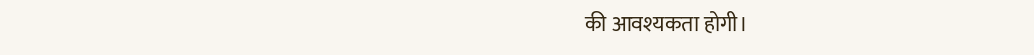की आवश्यकता होगी।